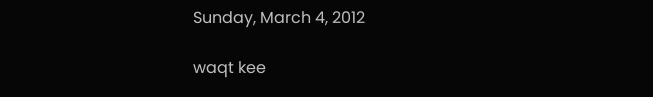Sunday, March 4, 2012

waqt kee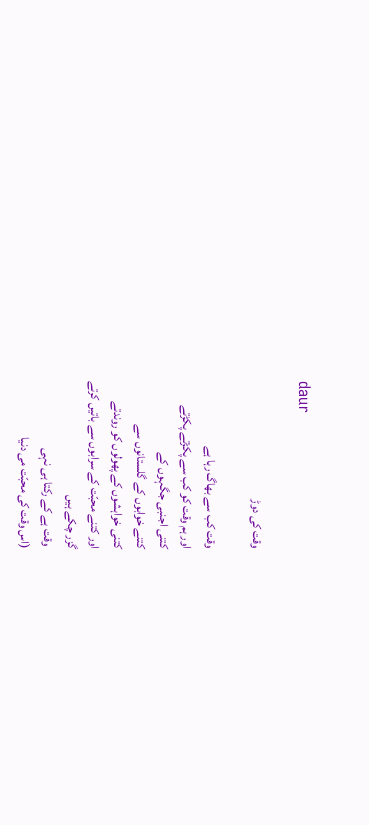daur

وقت کی دوڑ

وقت کب سے بھاگ رہا ہے
اور ہم وقت کو کب سے پکڑتے پکڑتے
کتنی اجنبی جگہوں کے
کتنے خوابوں کے گلستانوں سے
کتنی خواہشوں کے پھولوں کو روندتے
اور کتنے محبّت کے سرابوں سے باتیں کرتے
گزر چکے ہیں
 وقت ہے کے رکتا ہی نہی
(اس وقت کی محبّت می دنیا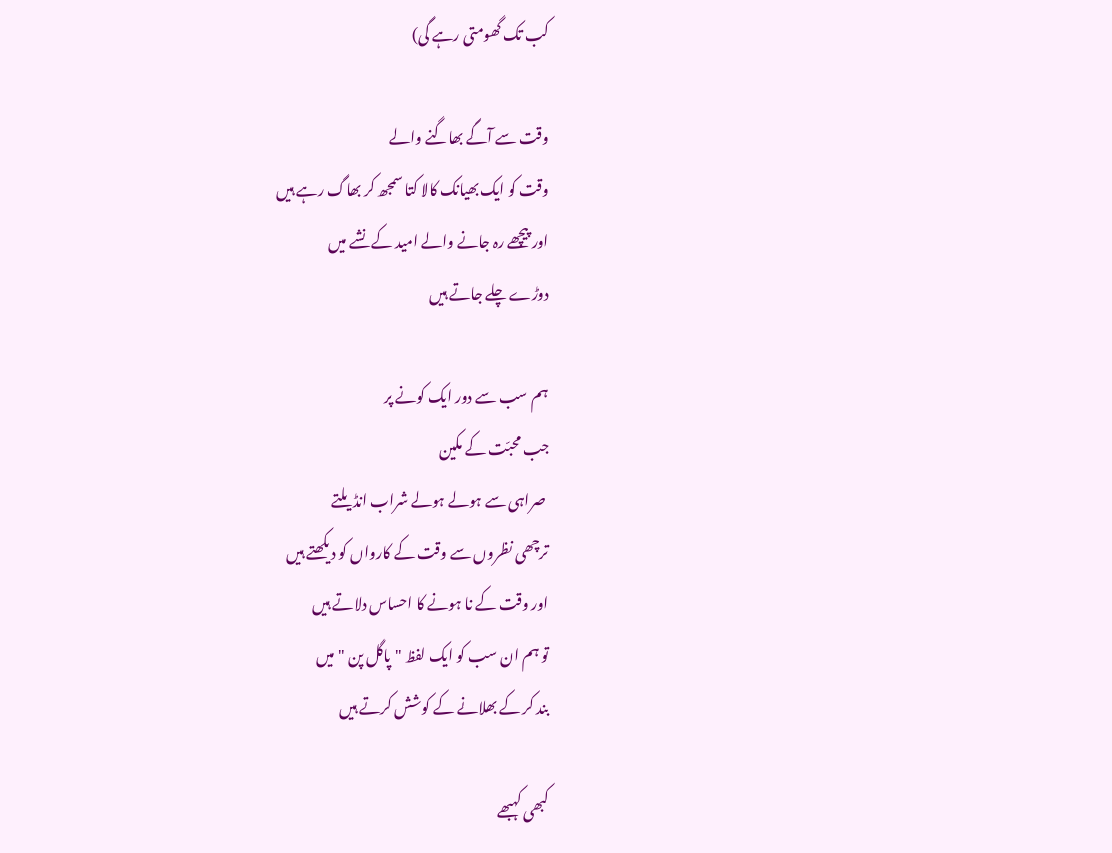کب تک گھومتی رہے گی)

وقت سے آگے بھاگنے والے
وقت کو ایک بھیانک کالا کتا سمجھ کر بھاگ رہے ہیں
اور پیچھے رہ جانے والے امید کے نشے میں
دوڑے چلے جاتے ہیں

ہم سب سے دور ایک کونے پر
جب محبّت کے مکین
 صراہی سے ہولے ہولے شراب انڈیلتے
ترچھی نظروں سے وقت کے کارواں کو دیکھتے ہیں
اور وقت کے نا ہونے کا احساس دلاتے ہیں
تو ہم ان سب کو ایک لفظ "پاگل پن " میں
بند کر کے بھلانے کے کوشش کرتے ہیں

کبھی کہبھے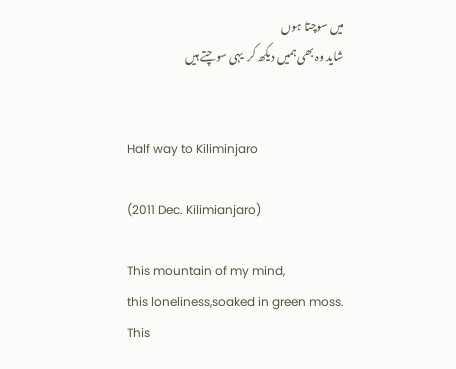میں سوچتا ہوں
شاید وہ بھی ہمیں دیکھ کر  یہی سوچتے ہیں


Half way to Kiliminjaro

(2011 Dec. Kilimianjaro)

This mountain of my mind,
this loneliness,soaked in green moss.
This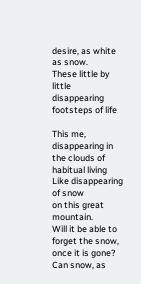desire, as white as snow.
These little by little
disappearing footsteps of life

This me,
disappearing in the clouds of habitual living
Like disappearing of snow
on this great mountain.
Will it be able to forget the snow,
once it is gone?
Can snow, as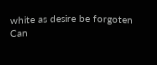white as desire be forgoten
Can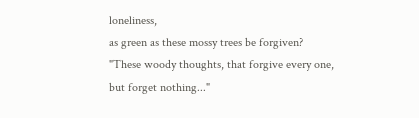loneliness,
as green as these mossy trees be forgiven?
"These woody thoughts, that forgive every one,
but forget nothing..."